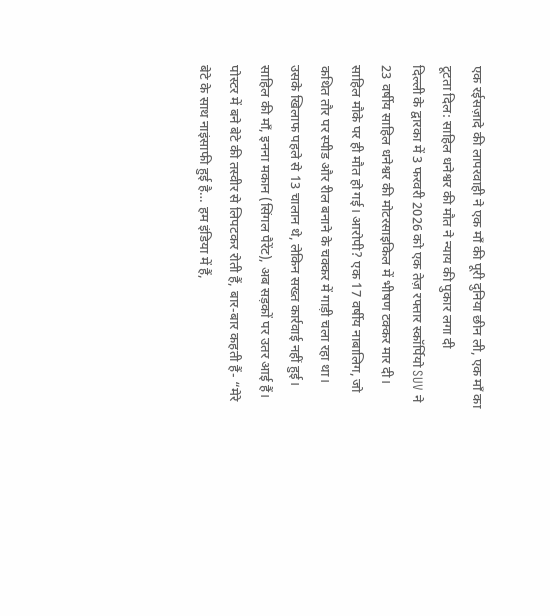एक रईसज़ादे की लापरवाही ने एक माँ की पूरी दुनिया छीन ली, एक माँ का टूटता दिल: साहिल धनेश्वर की मौत ने न्याय की पुकार लगा दी
दिल्ली के द्वारका में 3 फरवरी 2026 को एक तेज़ रफ्तार स्कॉर्पियो SUV ने 23 वर्षीय साहिल धनेश्वर की मोटरसाइकिल में भीषण टक्कर मार दी। साहिल मौके पर ही मौत हो गई। आरोपी? एक 17 वर्षीय नाबालिग, जो कथित तौर पर स्पीड और रील बनाने के चक्कर में गाड़ी चला रहा था। उसके खिलाफ पहले से 13 चालान थे, लेकिन सख्त कार्रवाई नहीं हुई।
साहिल की माँ, इनना मकान (सिंगल पैरेंट), अब सड़कों पर उतर आई हैं। पोस्टर में बने बेटे की तस्वीर से लिपटकर रोती हैं, बार-बार कहती हैं- “मेरे बेटे के साथ नाइंसाफी हुई है… हम इंडिया में हैं,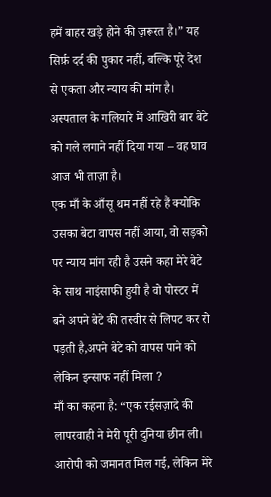हमें बाहर खड़े होने की ज़रूरत है।” यह सिर्फ़ दर्द की पुकार नहीं, बल्कि पूरे देश से एकता और न्याय की मांग है। अस्पताल के गलियारे में आखिरी बार बेटे को गले लगाने नहीं दिया गया – वह घाव आज भी ताज़ा है।
एक माँ के आँसू थम नहीं रहे हैं क्योकि उसका बेटा वापस नहीं आया, वो सड़को पर न्याय मांग रही है उसने कहा मेरे बेटे के साथ नाइंसाफी हुयी है वो पोस्टर में बने अपने बेटे की तस्वीर से लिपट कर रो पड़ती है,अपने बेटे को वापस पाने को लेकिन इन्साफ नहीं मिला ?
माँ का कहना है: “एक रईसज़ादे की लापरवाही ने मेरी पूरी दुनिया छीन ली। आरोपी को जमानत मिल गई, लेकिन मेरे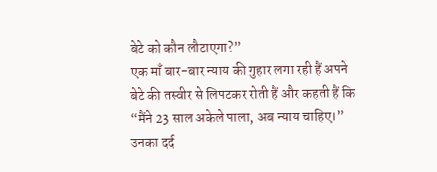बेटे को कौन लौटाएगा?”
एक माँ बार-बार न्याय की गुहार लगा रही हैं अपने बेटे की तस्वीर से लिपटकर रोती हैं और कहती हैं कि “मैंने 23 साल अकेले पाला, अब न्याय चाहिए।” उनका दर्द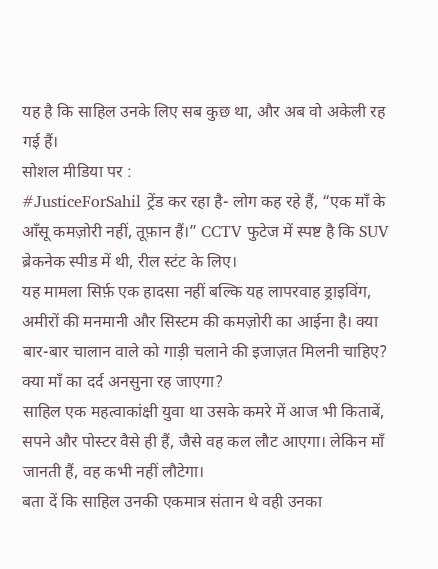यह है कि साहिल उनके लिए सब कुछ था, और अब वो अकेली रह गई हैं।
सोशल मीडिया पर :
#JusticeForSahil ट्रेंड कर रहा है- लोग कह रहे हैं, “एक माँ के आँसू कमज़ोरी नहीं, तूफ़ान हैं।” CCTV फुटेज में स्पष्ट है कि SUV ब्रेकनेक स्पीड में थी, रील स्टंट के लिए।
यह मामला सिर्फ़ एक हादसा नहीं बल्कि यह लापरवाह ड्राइविंग, अमीरों की मनमानी और सिस्टम की कमज़ोरी का आईना है। क्या बार-बार चालान वाले को गाड़ी चलाने की इजाज़त मिलनी चाहिए? क्या माँ का दर्द अनसुना रह जाएगा?
साहिल एक महत्वाकांक्षी युवा था उसके कमरे में आज भी किताबें, सपने और पोस्टर वैसे ही हैं, जैसे वह कल लौट आएगा। लेकिन माँ जानती हैं, वह कभी नहीं लौटेगा।
बता दें कि साहिल उनकी एकमात्र संतान थे वही उनका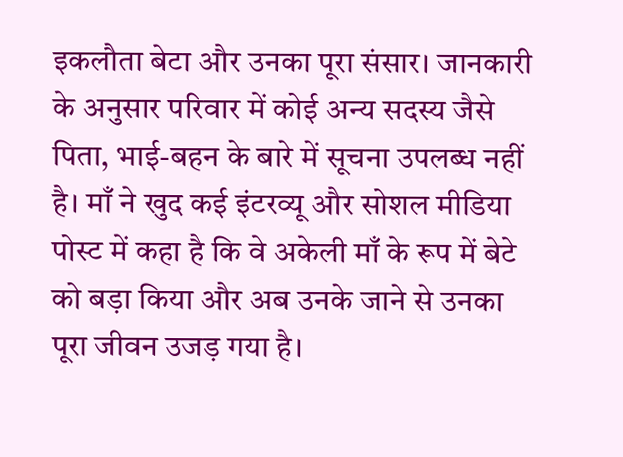इकलौता बेटा और उनका पूरा संसार। जानकारी के अनुसार परिवार में कोई अन्य सदस्य जैसे पिता, भाई-बहन के बारे में सूचना उपलब्ध नहीं है। माँ ने खुद कई इंटरव्यू और सोशल मीडिया पोस्ट में कहा है कि वे अकेली माँ के रूप में बेटे को बड़ा किया और अब उनके जाने से उनका पूरा जीवन उजड़ गया है।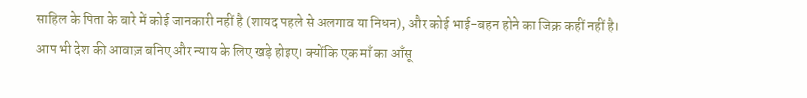साहिल के पिता के बारे में कोई जानकारी नहीं है (शायद पहले से अलगाव या निधन), और कोई भाई-बहन होने का जिक्र कहीं नहीं है।
आप भी देश की आवाज़ बनिए और न्याय के लिए खड़े होइए। क्योंकि एक माँ का आँसू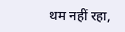थम नहीं रहा,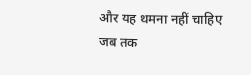और यह थमना नहीं चाहिए जब तक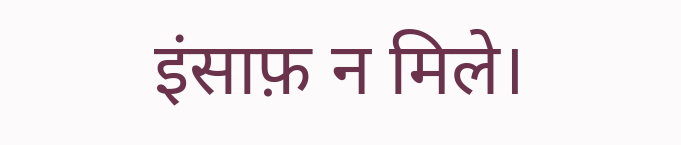इंसाफ़ न मिले।